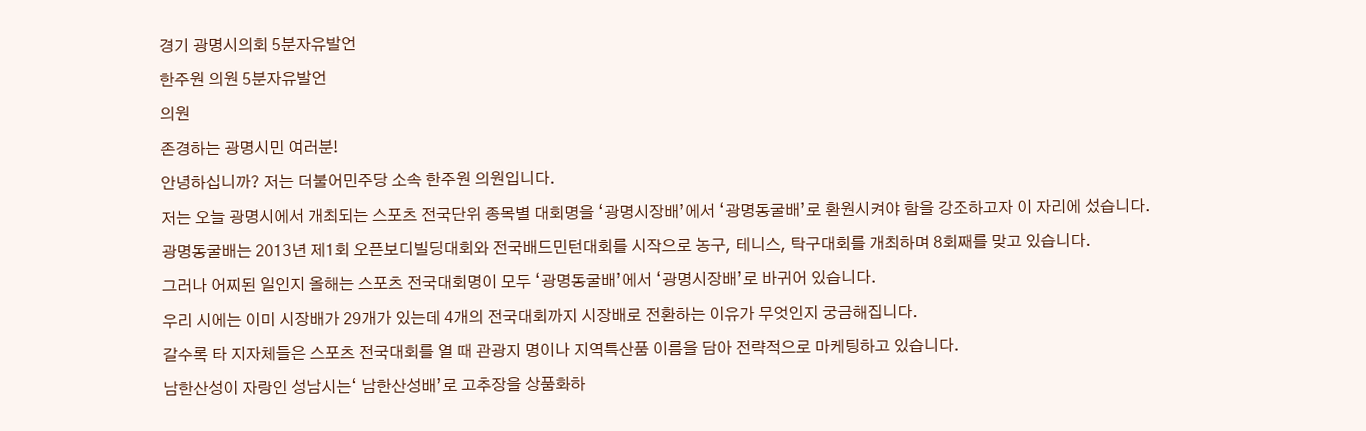경기 광명시의회 5분자유발언
한주원 의원 5분자유발언
의원
존경하는 광명시민 여러분!
안녕하십니까? 저는 더불어민주당 소속 한주원 의원입니다.
저는 오늘 광명시에서 개최되는 스포츠 전국단위 종목별 대회명을 ‘광명시장배’에서 ‘광명동굴배’로 환원시켜야 함을 강조하고자 이 자리에 섰습니다.
광명동굴배는 2013년 제1회 오픈보디빌딩대회와 전국배드민턴대회를 시작으로 농구, 테니스, 탁구대회를 개최하며 8회째를 맞고 있습니다.
그러나 어찌된 일인지 올해는 스포츠 전국대회명이 모두 ‘광명동굴배’에서 ‘광명시장배’로 바귀어 있습니다.
우리 시에는 이미 시장배가 29개가 있는데 4개의 전국대회까지 시장배로 전환하는 이유가 무엇인지 궁금해집니다.
갈수록 타 지자체들은 스포츠 전국대회를 열 때 관광지 명이나 지역특산품 이름을 담아 전략적으로 마케팅하고 있습니다.
남한산성이 자랑인 성남시는‘ 남한산성배’로 고추장을 상품화하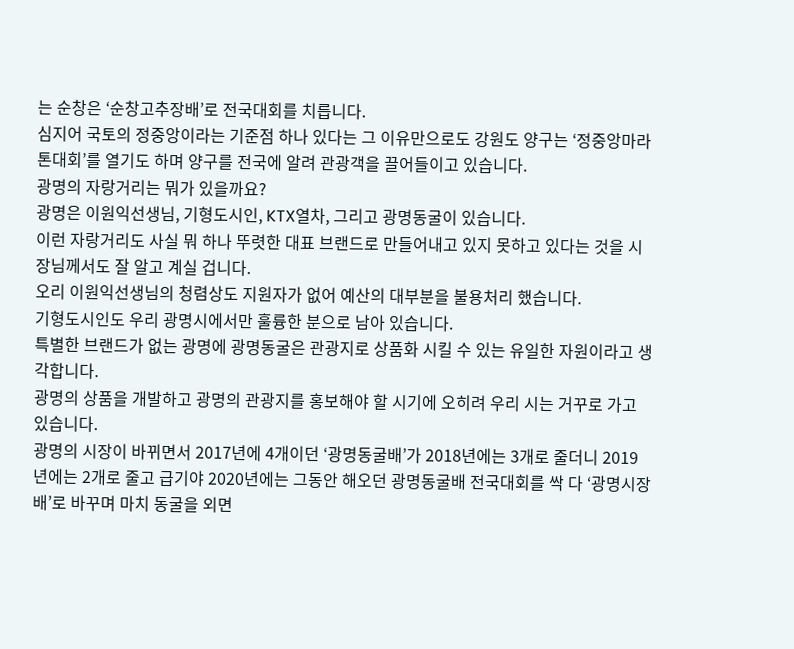는 순창은 ‘순창고추장배’로 전국대회를 치릅니다.
심지어 국토의 정중앙이라는 기준점 하나 있다는 그 이유만으로도 강원도 양구는 ‘정중앙마라톤대회’를 열기도 하며 양구를 전국에 알려 관광객을 끌어들이고 있습니다.
광명의 자랑거리는 뭐가 있을까요?
광명은 이원익선생님, 기형도시인, KTX열차, 그리고 광명동굴이 있습니다.
이런 자랑거리도 사실 뭐 하나 뚜렷한 대표 브랜드로 만들어내고 있지 못하고 있다는 것을 시장님께서도 잘 알고 계실 겁니다.
오리 이원익선생님의 청렴상도 지원자가 없어 예산의 대부분을 불용처리 했습니다.
기형도시인도 우리 광명시에서만 훌륭한 분으로 남아 있습니다.
특별한 브랜드가 없는 광명에 광명동굴은 관광지로 상품화 시킬 수 있는 유일한 자원이라고 생각합니다.
광명의 상품을 개발하고 광명의 관광지를 홍보해야 할 시기에 오히려 우리 시는 거꾸로 가고 있습니다.
광명의 시장이 바뀌면서 2017년에 4개이던 ‘광명동굴배’가 2018년에는 3개로 줄더니 2019년에는 2개로 줄고 급기야 2020년에는 그동안 해오던 광명동굴배 전국대회를 싹 다 ‘광명시장배’로 바꾸며 마치 동굴을 외면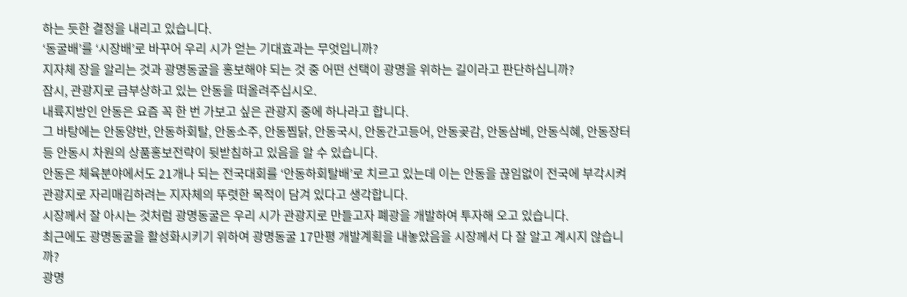하는 듯한 결정을 내리고 있습니다.
‘동굴배’를 ‘시장배’로 바꾸어 우리 시가 얻는 기대효과는 무엇입니까?
지자체 장을 알리는 것과 광명동굴을 홍보해야 되는 것 중 어떤 선택이 광명을 위하는 길이라고 판단하십니까?
잠시, 관광지로 급부상하고 있는 안동을 떠올려주십시오.
내륙지방인 안동은 요즘 꼭 한 번 가보고 싶은 관광지 중에 하나라고 합니다.
그 바탕에는 안동양반, 안동하회탈, 안동소주, 안동찜닭, 안동국시, 안동간고등어, 안동곶감, 안동삼베, 안동식혜, 안동장터 등 안동시 차원의 상품홍보전략이 뒷받침하고 있음을 알 수 있습니다.
안동은 체육분야에서도 21개나 되는 전국대회를 ‘안동하회탈배’로 치르고 있는데 이는 안동을 끊임없이 전국에 부각시켜 관광지로 자리매김하려는 지자체의 뚜렷한 목적이 담겨 있다고 생각합니다.
시장께서 잘 아시는 것처럼 광명동굴은 우리 시가 관광지로 만들고자 폐광을 개발하여 투자해 오고 있습니다.
최근에도 광명동굴을 활성화시키기 위하여 광명동굴 17만평 개발계획을 내놓았음을 시장께서 다 잘 알고 계시지 않습니까?
광명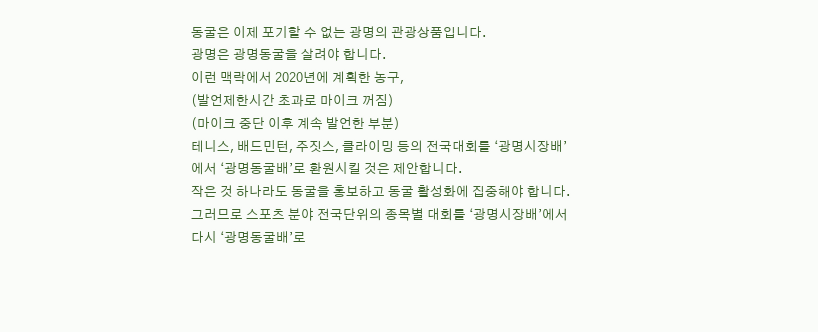동굴은 이제 포기할 수 없는 광명의 관광상품입니다.
광명은 광명동굴을 살려야 합니다.
이런 맥락에서 2020년에 계획한 농구,
(발언제한시간 초과로 마이크 꺼짐)
(마이크 중단 이후 계속 발언한 부분)
테니스, 배드민턴, 주짓스, 클라이밍 등의 전국대회를 ‘광명시장배’에서 ‘광명동굴배’로 환원시킬 것은 제안합니다.
작은 것 하나라도 동굴을 홍보하고 동굴 활성화에 집중해야 합니다.
그러므로 스포츠 분야 전국단위의 종목별 대회를 ‘광명시장배’에서 다시 ‘광명동굴배’로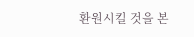환원시킬 것을 본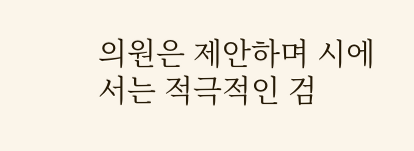의원은 제안하며 시에서는 적극적인 검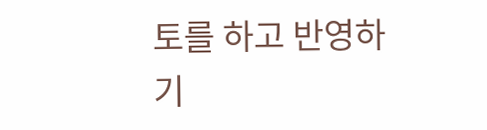토를 하고 반영하기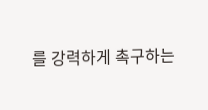를 강력하게 촉구하는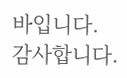바입니다.
감사합니다.